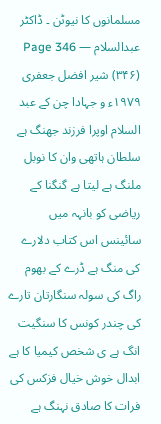مسلمانوں کا نیوٹن ۔ ڈاکٹر عبدالسلام — Page 346
(۳۴۶) شیر افضل جعفری ۱۹۷۹ء و جہادا چن کے عبد السلام اوپرا فرزند جھنگ ہے سلطان ہاتھی وان کا نوبل ملنگ ہے لیتا ہے گنگنا کے ریاضی کو بانہہ میں سائینس اس کتاب دلارے کی منگ ہے ڈرے کے بھوم راگ کی سولہ سنگارتان تارے کی چندر کونس کا سنگیت انگ ہے ی شخص کیمیا کا ہے ابدال خوش خیال فزکس کی فرات کا صادق نہنگ ہے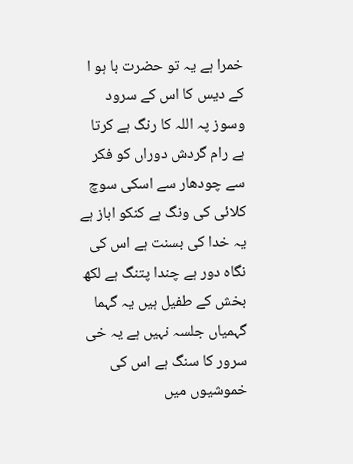خمرا ہے یہ تو حضرت با ہو ا کے دیس کا اس کے سرود وسوز پہ اللہ کا رنگ ہے کرتا ہے رام گردش دوراں کو فکر سے چودھار سے اسکی سوچ کلائی کی ونگ ہے کنکو اباز ہے یہ خدا کی بسنت ہے اس کی نگاہ دور ہے چندا پتنگ ہے لکھ بخش کے طفیل ہیں یہ گہما گہمیاں جلسہ نہیں ہے یہ خی سرور کا سنگ ہے اس کی خموشیوں میں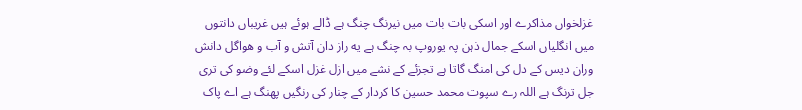غزلخواں مذاکرے اور اسکی بات بات میں نیرنگ چنگ ہے ڈالے ہوئے ہیں غریباں دانتوں میں انگلیاں اسکے جمال ذہن پہ یوروپ بہ چنگ ہے یه راز دان آتش و آب و هواگل دانش وران دیس کے دل کی امنگ گاتا ہے تجزئے کے نشے میں ازل غزل اسکے لئے وضو کی تری جل ترنگ ہے اللہ رے سپوت محمد حسین کا کردار کے چنار کی رنگیں پھنگ ہے اے پاک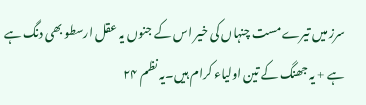سرز میں تیرے مست چنہاں کی خیر اس کے جنوں یہ عقل ارسطو بھی دنگ ہے ہے + یہ جھنگ کے تین اولیاء کرام ہیں۔یہ نظم ۲۴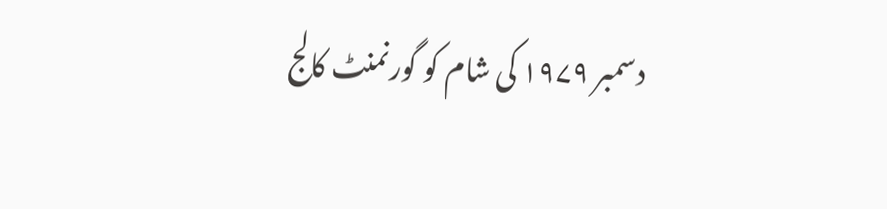دسمبر ۱۹۷۹ کی شام کو گورنمنٹ کالج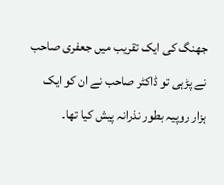جھنگ کی ایک تقریب میں جعفری صاحب نے پڑہی تو ڈاکٹر صاحب نے ان کو ایک ہزار روپیہ بطور نذرانہ پیش کیا تھا۔